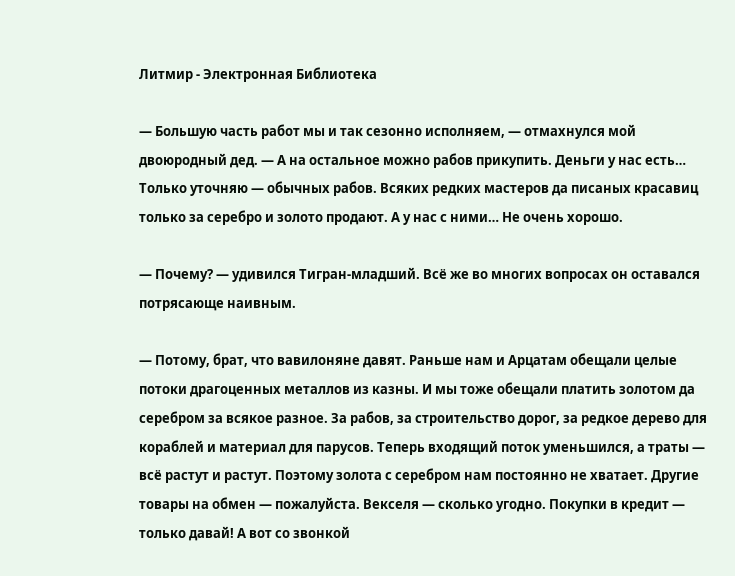Литмир - Электронная Библиотека

— Большую часть работ мы и так сезонно исполняем, — отмахнулся мой двоюродный дед. — А на остальное можно рабов прикупить. Деньги у нас есть… Только уточняю — обычных рабов. Всяких редких мастеров да писаных красавиц только за серебро и золото продают. А у нас с ними… Не очень хорошо.

— Почему? — удивился Тигран-младший. Всё же во многих вопросах он оставался потрясающе наивным.

— Потому, брат, что вавилоняне давят. Раньше нам и Арцатам обещали целые потоки драгоценных металлов из казны. И мы тоже обещали платить золотом да серебром за всякое разное. За рабов, за строительство дорог, за редкое дерево для кораблей и материал для парусов. Теперь входящий поток уменьшился, а траты — всё растут и растут. Поэтому золота с серебром нам постоянно не хватает. Другие товары на обмен — пожалуйста. Векселя — сколько угодно. Покупки в кредит — только давай! А вот со звонкой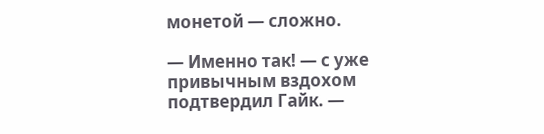монетой — сложно.

— Именно так! — с уже привычным вздохом подтвердил Гайк. —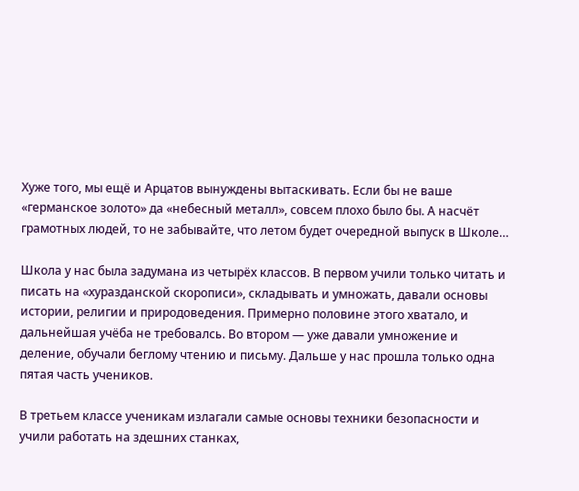Хуже того, мы ещё и Арцатов вынуждены вытаскивать. Если бы не ваше «германское золото» да «небесный металл», совсем плохо было бы. А насчёт грамотных людей, то не забывайте, что летом будет очередной выпуск в Школе…

Школа у нас была задумана из четырёх классов. В первом учили только читать и писать на «хуразданской скорописи», складывать и умножать, давали основы истории, религии и природоведения. Примерно половине этого хватало, и дальнейшая учёба не требовалсь. Во втором — уже давали умножение и деление, обучали беглому чтению и письму. Дальше у нас прошла только одна пятая часть учеников.

В третьем классе ученикам излагали самые основы техники безопасности и учили работать на здешних станках,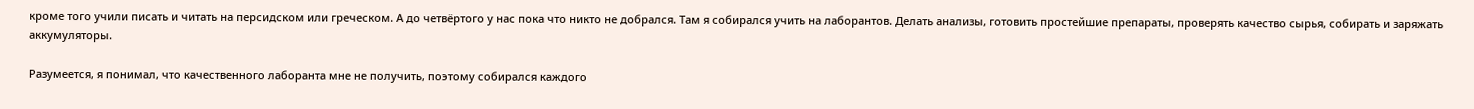кроме того учили писать и читать на персидском или греческом. А до четвёртого у нас пока что никто не добрался. Там я собирался учить на лаборантов. Делать анализы, готовить простейшие препараты, проверять качество сырья, собирать и заряжать аккумуляторы.

Разумеется, я понимал, что качественного лаборанта мне не получить, поэтому собирался каждого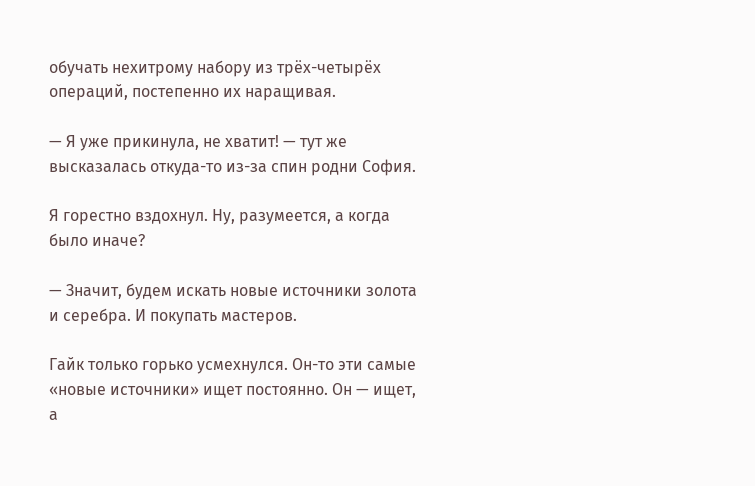обучать нехитрому набору из трёх-четырёх операций, постепенно их наращивая.

— Я уже прикинула, не хватит! — тут же высказалась откуда-то из-за спин родни София.

Я горестно вздохнул. Ну, разумеется, а когда было иначе?

— Значит, будем искать новые источники золота и серебра. И покупать мастеров.

Гайк только горько усмехнулся. Он-то эти самые «новые источники» ищет постоянно. Он — ищет, а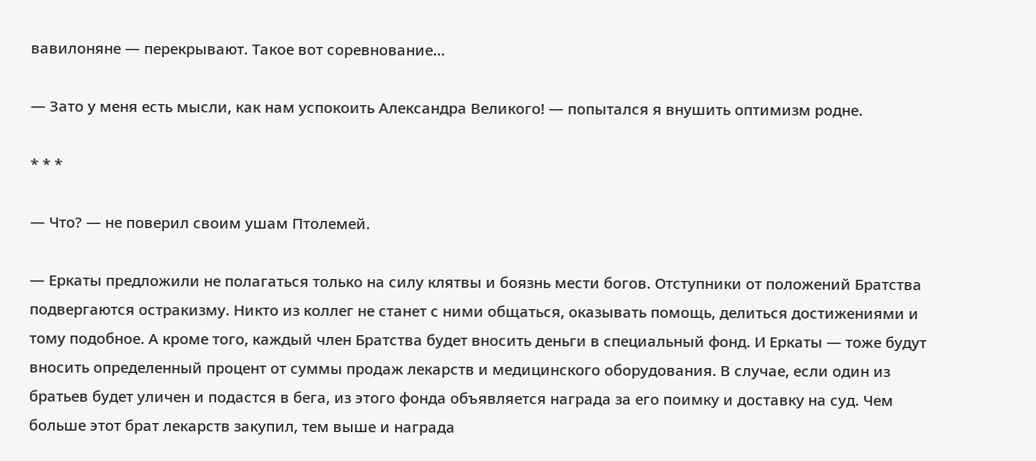вавилоняне — перекрывают. Такое вот соревнование…

— Зато у меня есть мысли, как нам успокоить Александра Великого! — попытался я внушить оптимизм родне.

* * *

— Что? — не поверил своим ушам Птолемей.

— Еркаты предложили не полагаться только на силу клятвы и боязнь мести богов. Отступники от положений Братства подвергаются остракизму. Никто из коллег не станет с ними общаться, оказывать помощь, делиться достижениями и тому подобное. А кроме того, каждый член Братства будет вносить деньги в специальный фонд. И Еркаты — тоже будут вносить определенный процент от суммы продаж лекарств и медицинского оборудования. В случае, если один из братьев будет уличен и подастся в бега, из этого фонда объявляется награда за его поимку и доставку на суд. Чем больше этот брат лекарств закупил, тем выше и награда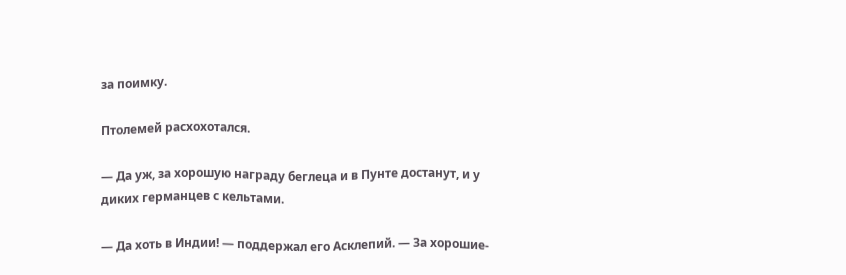за поимку.

Птолемей расхохотался.

— Да уж, за хорошую награду беглеца и в Пунте достанут, и у диких германцев с кельтами.

— Да хоть в Индии! — поддержал его Асклепий. — За хорошие-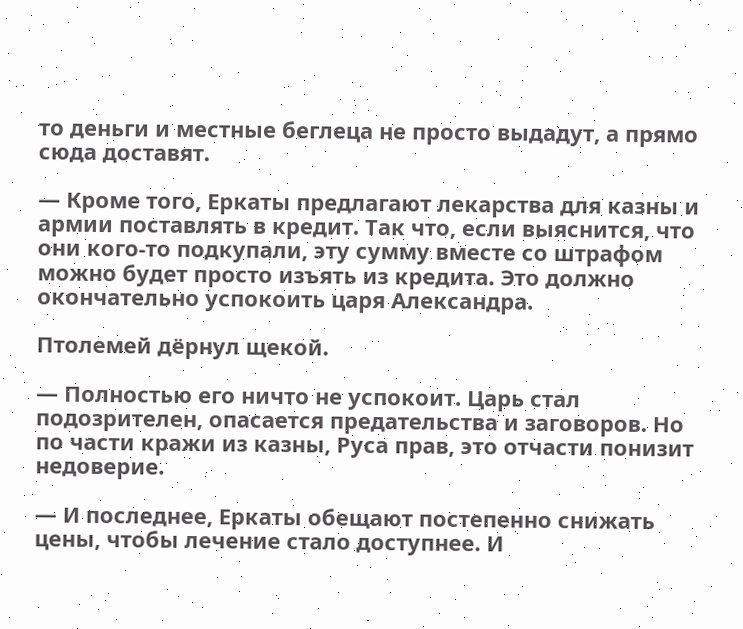то деньги и местные беглеца не просто выдадут, а прямо сюда доставят.

— Кроме того, Еркаты предлагают лекарства для казны и армии поставлять в кредит. Так что, если выяснится, что они кого-то подкупали, эту сумму вместе со штрафом можно будет просто изъять из кредита. Это должно окончательно успокоить царя Александра.

Птолемей дёрнул щекой.

— Полностью его ничто не успокоит. Царь стал подозрителен, опасается предательства и заговоров. Но по части кражи из казны, Руса прав, это отчасти понизит недоверие.

— И последнее, Еркаты обещают постепенно снижать цены, чтобы лечение стало доступнее. И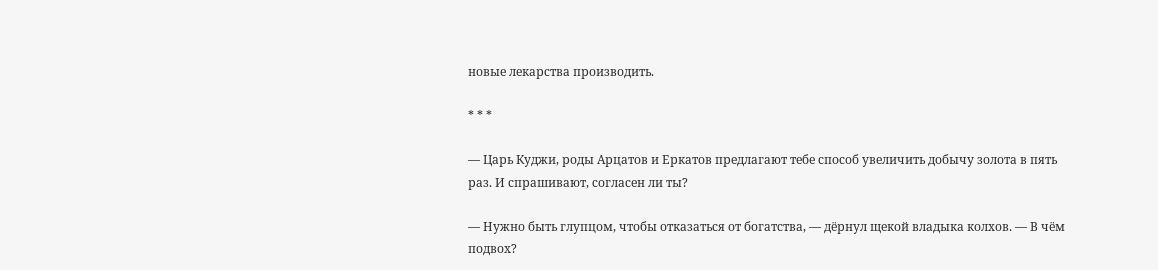новые лекарства производить.

* * *

— Царь Куджи, роды Арцатов и Еркатов предлагают тебе способ увеличить добычу золота в пять раз. И спрашивают, согласен ли ты?

— Нужно быть глупцом, чтобы отказаться от богатства, — дёрнул щекой владыка колхов. — В чём подвох?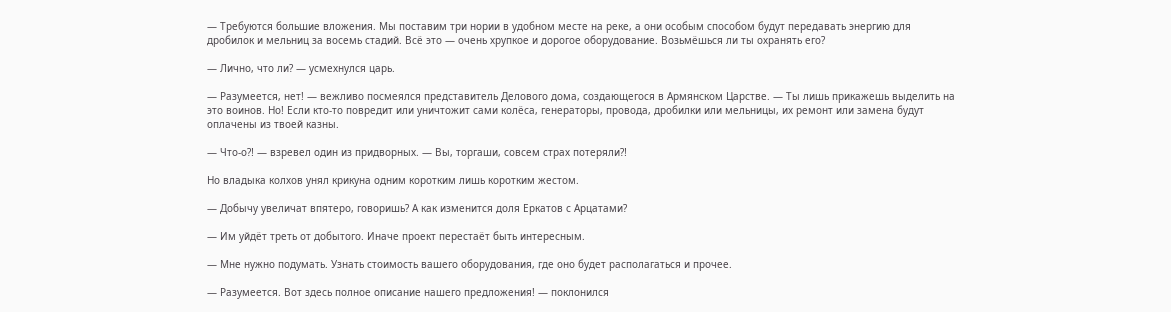— Требуются большие вложения. Мы поставим три нории в удобном месте на реке, а они особым способом будут передавать энергию для дробилок и мельниц за восемь стадий. Всё это — очень хрупкое и дорогое оборудование. Возьмёшься ли ты охранять его?

— Лично, что ли? — усмехнулся царь.

— Разумеется, нет! — вежливо посмеялся представитель Делового дома, создающегося в Армянском Царстве. — Ты лишь прикажешь выделить на это воинов. Но! Если кто-то повредит или уничтожит сами колёса, генераторы, провода, дробилки или мельницы, их ремонт или замена будут оплачены из твоей казны.

— Что-о⁈ — взревел один из придворных. — Вы, торгаши, совсем страх потеряли⁈

Но владыка колхов унял крикуна одним коротким лишь коротким жестом.

— Добычу увеличат впятеро, говоришь? А как изменится доля Еркатов с Арцатами?

— Им уйдёт треть от добытого. Иначе проект перестаёт быть интересным.

— Мне нужно подумать. Узнать стоимость вашего оборудования, где оно будет располагаться и прочее.

— Разумеется. Вот здесь полное описание нашего предложения! — поклонился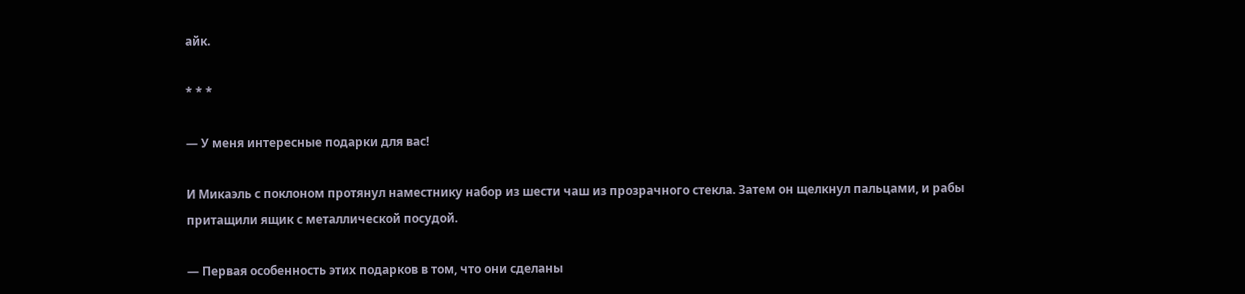айк.

* * *

— У меня интересные подарки для вас!

И Микаэль с поклоном протянул наместнику набор из шести чаш из прозрачного стекла. Затем он щелкнул пальцами, и рабы притащили ящик с металлической посудой.

— Первая особенность этих подарков в том, что они сделаны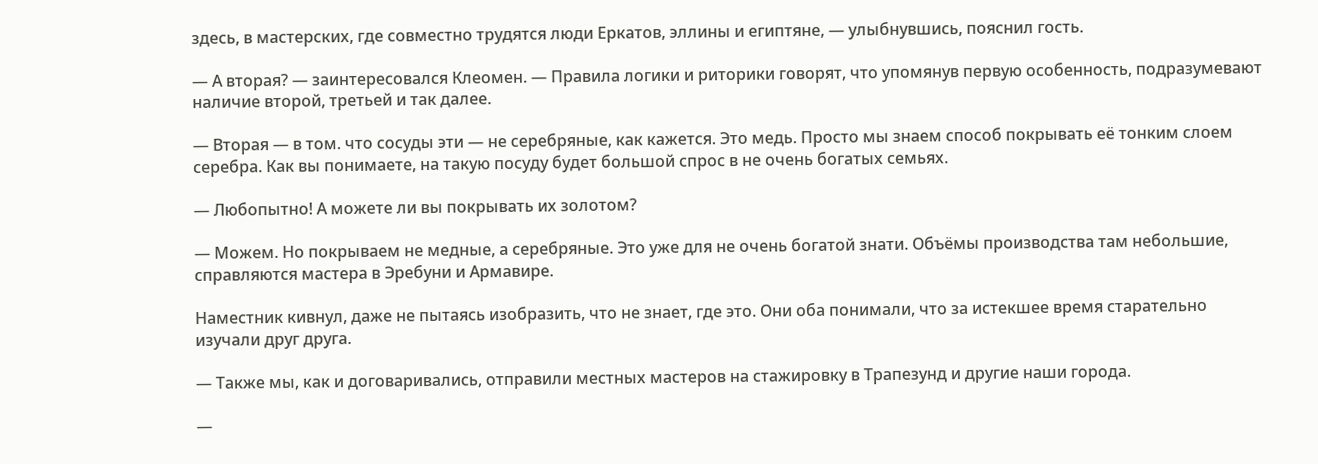здесь, в мастерских, где совместно трудятся люди Еркатов, эллины и египтяне, — улыбнувшись, пояснил гость.

— А вторая? — заинтересовался Клеомен. — Правила логики и риторики говорят, что упомянув первую особенность, подразумевают наличие второй, третьей и так далее.

— Вторая — в том. что сосуды эти — не серебряные, как кажется. Это медь. Просто мы знаем способ покрывать её тонким слоем серебра. Как вы понимаете, на такую посуду будет большой спрос в не очень богатых семьях.

— Любопытно! А можете ли вы покрывать их золотом?

— Можем. Но покрываем не медные, а серебряные. Это уже для не очень богатой знати. Объёмы производства там небольшие, справляются мастера в Эребуни и Армавире.

Наместник кивнул, даже не пытаясь изобразить, что не знает, где это. Они оба понимали, что за истекшее время старательно изучали друг друга.

— Также мы, как и договаривались, отправили местных мастеров на стажировку в Трапезунд и другие наши города.

—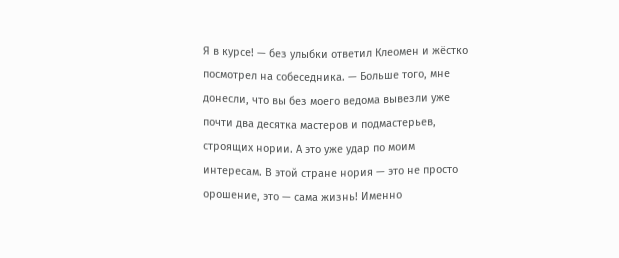Я в курсе! — без улыбки ответил Клеомен и жёстко посмотрел на собеседника. — Больше того, мне донесли, что вы без моего ведома вывезли уже почти два десятка мастеров и подмастерьев, строящих нории. А это уже удар по моим интересам. В этой стране нория — это не просто орошение, это — сама жизнь! Именно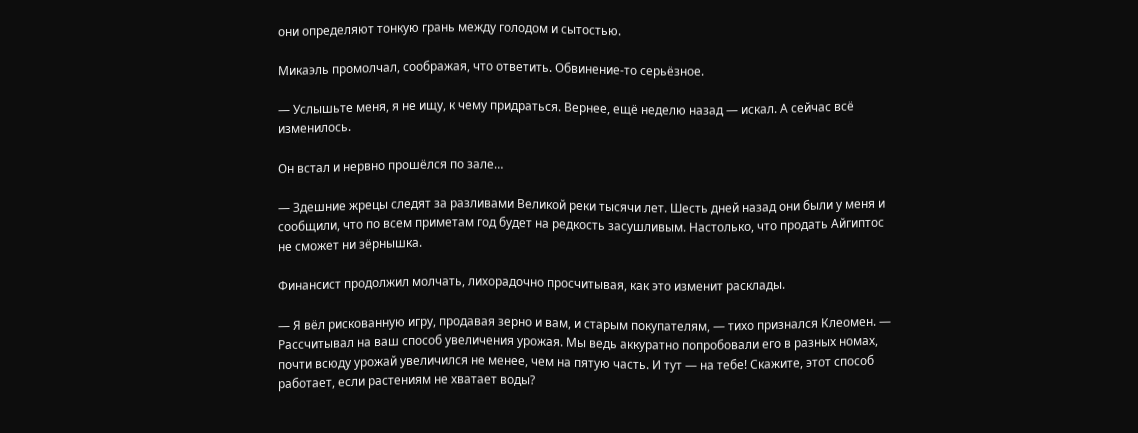они определяют тонкую грань между голодом и сытостью.

Микаэль промолчал, соображая, что ответить. Обвинение-то серьёзное.

— Услышьте меня, я не ищу, к чему придраться. Вернее, ещё неделю назад — искал. А сейчас всё изменилось.

Он встал и нервно прошёлся по зале…

— Здешние жрецы следят за разливами Великой реки тысячи лет. Шесть дней назад они были у меня и сообщили, что по всем приметам год будет на редкость засушливым. Настолько, что продать Айгиптос не сможет ни зёрнышка.

Финансист продолжил молчать, лихорадочно просчитывая, как это изменит расклады.

— Я вёл рискованную игру, продавая зерно и вам, и старым покупателям, — тихо признался Клеомен. — Рассчитывал на ваш способ увеличения урожая. Мы ведь аккуратно попробовали его в разных номах, почти всюду урожай увеличился не менее, чем на пятую часть. И тут — на тебе! Скажите, этот способ работает, если растениям не хватает воды?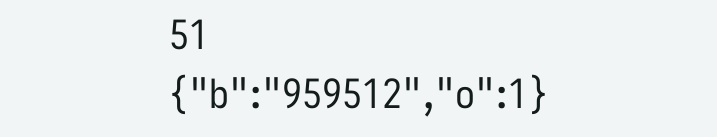51
{"b":"959512","o":1}